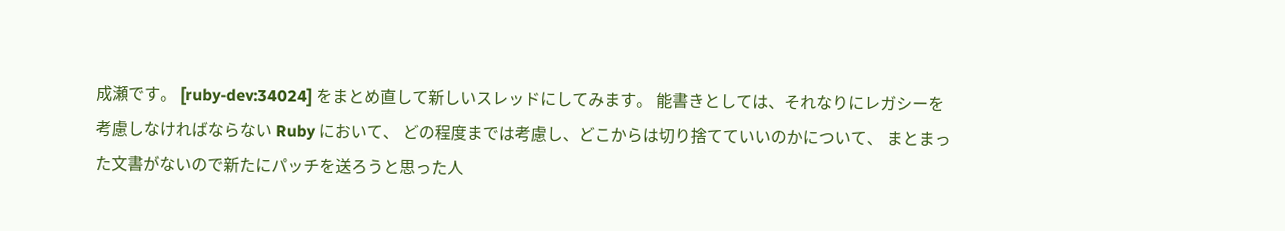成瀬です。 [ruby-dev:34024] をまとめ直して新しいスレッドにしてみます。 能書きとしては、それなりにレガシーを考慮しなければならない Ruby において、 どの程度までは考慮し、どこからは切り捨てていいのかについて、 まとまった文書がないので新たにパッチを送ろうと思った人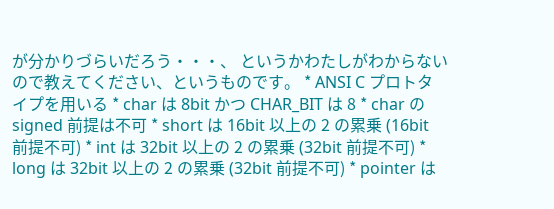が分かりづらいだろう・・・、 というかわたしがわからないので教えてください、というものです。 * ANSI C プロトタイプを用いる * char は 8bit かつ CHAR_BIT は 8 * char の signed 前提は不可 * short は 16bit 以上の 2 の累乗 (16bit 前提不可) * int は 32bit 以上の 2 の累乗 (32bit 前提不可) * long は 32bit 以上の 2 の累乗 (32bit 前提不可) * pointer は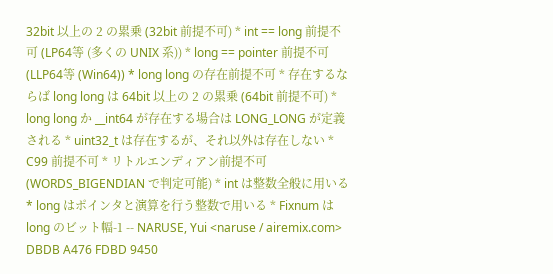32bit 以上の 2 の累乗 (32bit 前提不可) * int == long 前提不可 (LP64等 (多くの UNIX 系)) * long == pointer 前提不可 (LLP64等 (Win64)) * long long の存在前提不可 * 存在するならば long long は 64bit 以上の 2 の累乗 (64bit 前提不可) * long long か __int64 が存在する場合は LONG_LONG が定義される * uint32_t は存在するが、それ以外は存在しない * C99 前提不可 * リトルエンディアン前提不可 (WORDS_BIGENDIAN で判定可能) * int は整数全般に用いる * long はポインタと演算を行う整数で用いる * Fixnum は long のビット幅-1 -- NARUSE, Yui <naruse / airemix.com> DBDB A476 FDBD 9450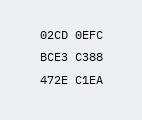02CD 0EFC BCE3 C388 472E C1EA